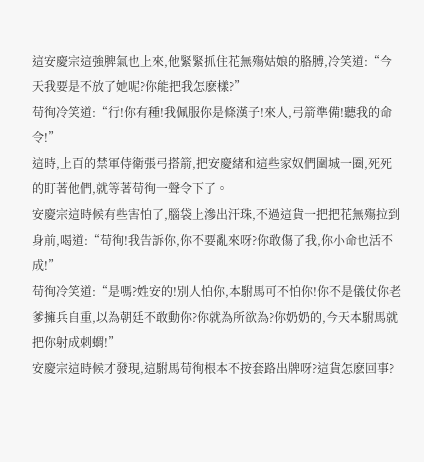這安慶宗這強脾氣也上來,他緊緊抓住花無殤姑娘的胳膊,冷笑道:“今天我要是不放了她呢?你能把我怎麽樣?”
苟徇冷笑道:“行!你有種!我佩服你是條漢子!來人,弓箭準備!聽我的命令!”
這時,上百的禁軍侍衛張弓搭箭,把安慶緒和這些家奴們圍城一圈,死死的盯著他們,就等著苟徇一聲令下了。
安慶宗這時候有些害怕了,腦袋上滲出汗珠,不過這貨一把把花無殤拉到身前,喝道:“苟徇!我告訴你,你不要亂來呀?你敢傷了我,你小命也活不成!”
苟徇冷笑道:“是嗎?姓安的!別人怕你,本駙馬可不怕你!你不是儀仗你老爹擁兵自重,以為朝廷不敢動你?你就為所欲為?你奶奶的,今天本駙馬就把你射成刺蝟!”
安慶宗這時候才發現,這駙馬苟徇根本不按套路出牌呀?這貨怎麽回事?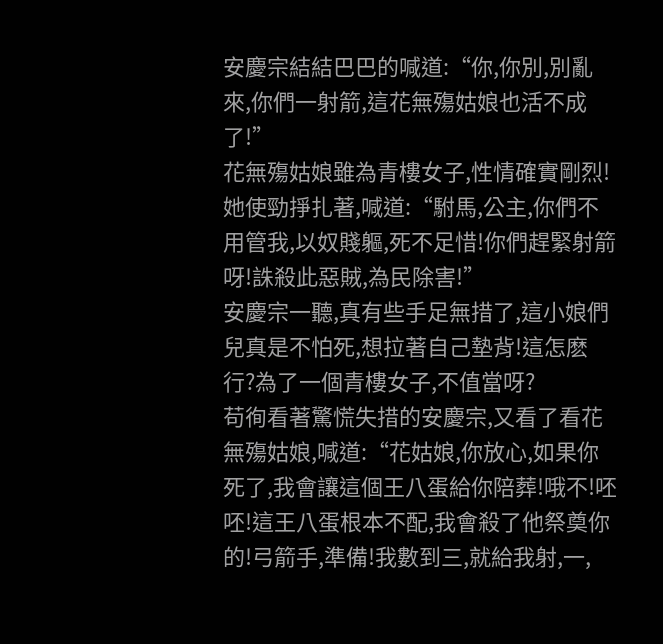安慶宗結結巴巴的喊道:“你,你別,別亂來,你們一射箭,這花無殤姑娘也活不成了!”
花無殤姑娘雖為青樓女子,性情確實剛烈!她使勁掙扎著,喊道:“駙馬,公主,你們不用管我,以奴賤軀,死不足惜!你們趕緊射箭呀!誅殺此惡賊,為民除害!”
安慶宗一聽,真有些手足無措了,這小娘們兒真是不怕死,想拉著自己墊背!這怎麽行?為了一個青樓女子,不值當呀?
苟徇看著驚慌失措的安慶宗,又看了看花無殤姑娘,喊道:“花姑娘,你放心,如果你死了,我會讓這個王八蛋給你陪葬!哦不!呸呸!這王八蛋根本不配,我會殺了他祭奠你的!弓箭手,準備!我數到三,就給我射,一,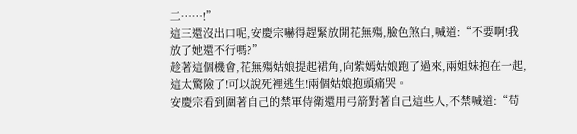二……!”
這三還沒出口呢,安慶宗嚇得趕緊放開花無殤,臉色煞白,喊道:“不要啊!我放了她還不行嗎?”
趁著這個機會,花無殤姑娘提起裙角,向紫嫣姑娘跑了過來,兩姐妹抱在一起,這太驚險了!可以說死裡逃生!兩個姑娘抱頭痛哭。
安慶宗看到圍著自己的禁軍侍衛還用弓箭對著自己這些人,不禁喊道:“苟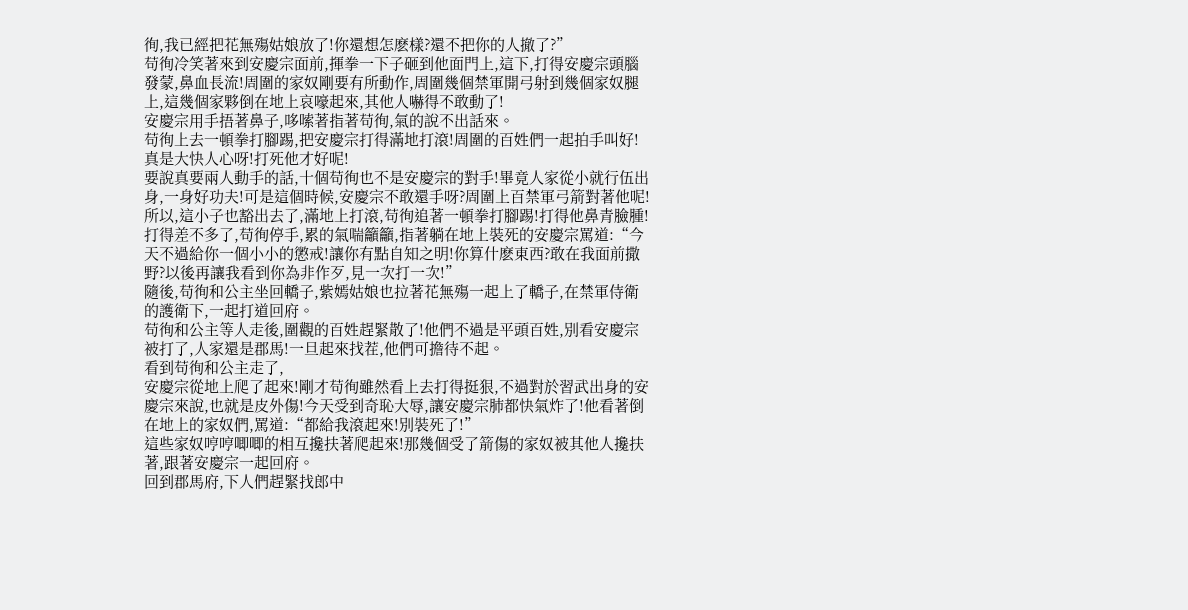徇,我已經把花無殤姑娘放了!你還想怎麽樣?還不把你的人撤了?”
苟徇冷笑著來到安慶宗面前,揮拳一下子砸到他面門上,這下,打得安慶宗頭腦發蒙,鼻血長流!周圍的家奴剛要有所動作,周圍幾個禁軍開弓射到幾個家奴腿上,這幾個家夥倒在地上哀嚎起來,其他人嚇得不敢動了!
安慶宗用手捂著鼻子,哆嗦著指著苟徇,氣的說不出話來。
苟徇上去一頓拳打腳踢,把安慶宗打得滿地打滾!周圍的百姓們一起拍手叫好!真是大快人心呀!打死他才好呢!
要說真要兩人動手的話,十個苟徇也不是安慶宗的對手!畢竟人家從小就行伍出身,一身好功夫!可是這個時候,安慶宗不敢還手呀?周圍上百禁軍弓箭對著他呢!
所以,這小子也豁出去了,滿地上打滾,苟徇追著一頓拳打腳踢!打得他鼻青臉腫!
打得差不多了,苟徇停手,累的氣喘籲籲,指著躺在地上裝死的安慶宗罵道:“今天不過給你一個小小的懲戒!讓你有點自知之明!你算什麽東西?敢在我面前撒野?以後再讓我看到你為非作歹,見一次打一次!”
隨後,苟徇和公主坐回轎子,紫嫣姑娘也拉著花無殤一起上了轎子,在禁軍侍衛的護衛下,一起打道回府。
苟徇和公主等人走後,圍觀的百姓趕緊散了!他們不過是平頭百姓,別看安慶宗被打了,人家還是郡馬!一旦起來找茬,他們可擔待不起。
看到苟徇和公主走了,
安慶宗從地上爬了起來!剛才苟徇雖然看上去打得挺狠,不過對於習武出身的安慶宗來說,也就是皮外傷!今天受到奇恥大辱,讓安慶宗肺都快氣炸了!他看著倒在地上的家奴們,罵道:“都給我滾起來!別裝死了!”
這些家奴哼哼唧唧的相互攙扶著爬起來!那幾個受了箭傷的家奴被其他人攙扶著,跟著安慶宗一起回府。
回到郡馬府,下人們趕緊找郎中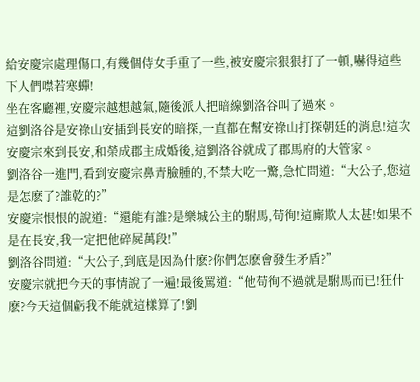給安慶宗處理傷口,有幾個侍女手重了一些,被安慶宗狠狠打了一頓,嚇得這些下人們噤若寒蟬!
坐在客廳裡,安慶宗越想越氣,隨後派人把暗線劉洛谷叫了過來。
這劉洛谷是安祿山安插到長安的暗探,一直都在幫安祿山打探朝廷的消息!這次安慶宗來到長安,和榮成郡主成婚後,這劉洛谷就成了郡馬府的大管家。
劉洛谷一進門,看到安慶宗鼻青臉腫的,不禁大吃一驚,急忙問道:“大公子,您這是怎麽了?誰乾的?”
安慶宗恨恨的說道:“還能有誰?是樂城公主的駙馬,苟徇!這廝欺人太甚!如果不是在長安,我一定把他碎屍萬段!”
劉洛谷問道:“大公子,到底是因為什麽?你們怎麽會發生矛盾?”
安慶宗就把今天的事情說了一遍!最後罵道:“他苟徇不過就是駙馬而已!狂什麽?今天這個虧我不能就這樣算了!劉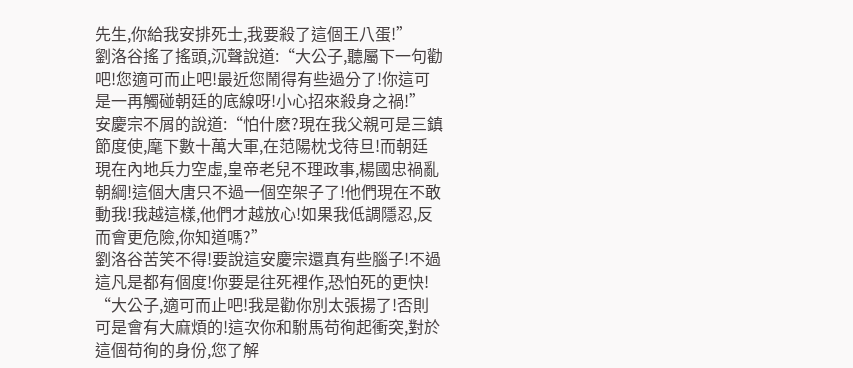先生,你給我安排死士,我要殺了這個王八蛋!”
劉洛谷搖了搖頭,沉聲說道:“大公子,聽屬下一句勸吧!您適可而止吧!最近您鬧得有些過分了!你這可是一再觸碰朝廷的底線呀!小心招來殺身之禍!”
安慶宗不屑的說道:“怕什麽?現在我父親可是三鎮節度使,麾下數十萬大軍,在范陽枕戈待旦!而朝廷現在內地兵力空虛,皇帝老兒不理政事,楊國忠禍亂朝綱!這個大唐只不過一個空架子了!他們現在不敢動我!我越這樣,他們才越放心!如果我低調隱忍,反而會更危險,你知道嗎?”
劉洛谷苦笑不得!要說這安慶宗還真有些腦子!不過這凡是都有個度!你要是往死裡作,恐怕死的更快!
“大公子,適可而止吧!我是勸你別太張揚了!否則可是會有大麻煩的!這次你和駙馬苟徇起衝突,對於這個苟徇的身份,您了解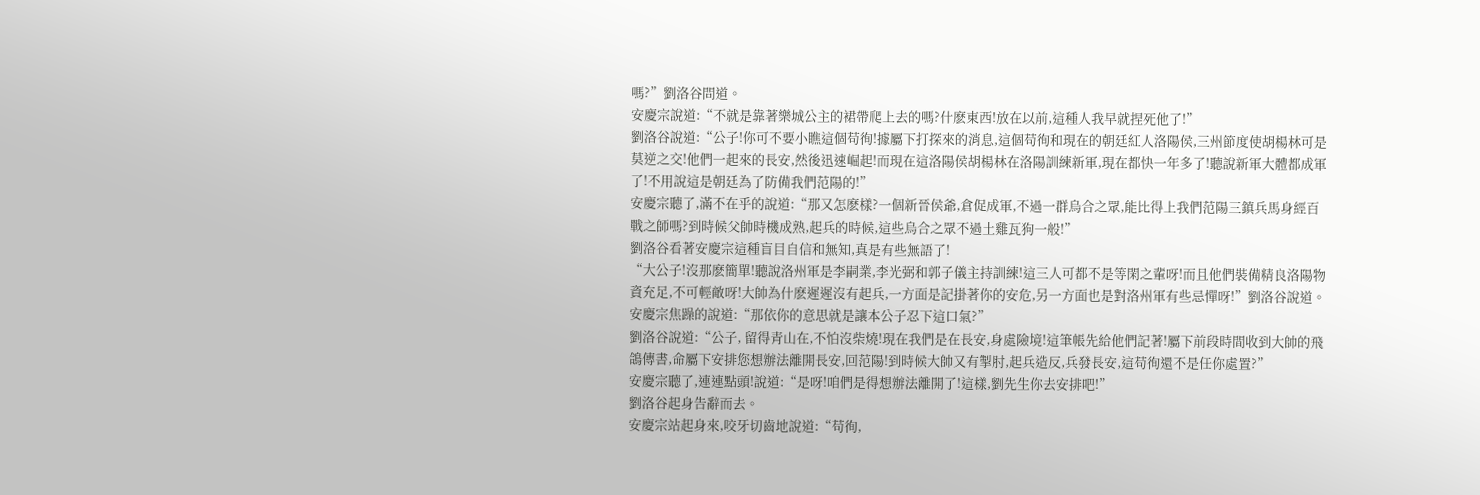嗎?”劉洛谷問道。
安慶宗說道:“不就是靠著樂城公主的裙帶爬上去的嗎?什麽東西!放在以前,這種人我早就捏死他了!”
劉洛谷說道:“公子!你可不要小瞧這個苟徇!據屬下打探來的消息,這個苟徇和現在的朝廷紅人洛陽侯,三州節度使胡楊林可是莫逆之交!他們一起來的長安,然後迅速崛起!而現在這洛陽侯胡楊林在洛陽訓練新軍,現在都快一年多了!聽說新軍大體都成軍了!不用說這是朝廷為了防備我們范陽的!”
安慶宗聽了,滿不在乎的說道:“那又怎麽樣?一個新晉侯爺,倉促成軍,不過一群烏合之眾,能比得上我們范陽三鎮兵馬身經百戰之師嗎?到時候父帥時機成熟,起兵的時候,這些烏合之眾不過土雞瓦狗一般!”
劉洛谷看著安慶宗這種盲目自信和無知,真是有些無語了!
“大公子!沒那麽簡單!聽說洛州軍是李嗣業,李光弼和郭子儀主持訓練!這三人可都不是等閑之輩呀!而且他們裝備精良洛陽物資充足,不可輕敵呀!大帥為什麽遲遲沒有起兵,一方面是記掛著你的安危,另一方面也是對洛州軍有些忌憚呀!”劉洛谷說道。
安慶宗焦躁的說道:“那依你的意思就是讓本公子忍下這口氣?”
劉洛谷說道:“公子, 留得青山在,不怕沒柴燒!現在我們是在長安,身處險境!這筆帳先給他們記著!屬下前段時間收到大帥的飛鴿傳書,命屬下安排您想辦法離開長安,回范陽!到時候大帥又有掣肘,起兵造反,兵發長安,這苟徇還不是任你處置?”
安慶宗聽了,連連點頭!說道:“是呀!咱們是得想辦法離開了!這樣,劉先生你去安排吧!”
劉洛谷起身告辭而去。
安慶宗站起身來,咬牙切齒地說道:“苟徇,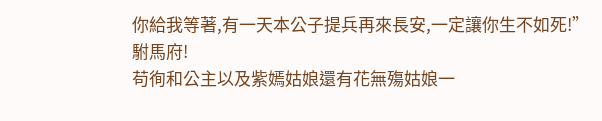你給我等著,有一天本公子提兵再來長安,一定讓你生不如死!”
駙馬府!
苟徇和公主以及紫嫣姑娘還有花無殤姑娘一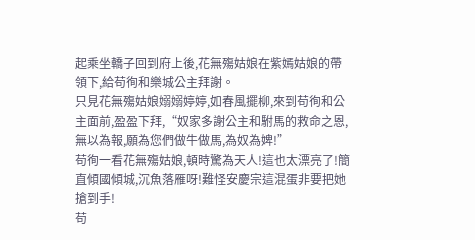起乘坐轎子回到府上後,花無殤姑娘在紫嫣姑娘的帶領下,給苟徇和樂城公主拜謝。
只見花無殤姑娘嫋嫋婷婷,如春風擺柳,來到苟徇和公主面前,盈盈下拜,“奴家多謝公主和駙馬的救命之恩,無以為報,願為您們做牛做馬,為奴為婢!”
苟徇一看花無殤姑娘,頓時驚為天人!這也太漂亮了!簡直傾國傾城,沉魚落雁呀!難怪安慶宗這混蛋非要把她搶到手!
苟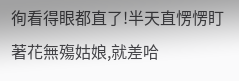徇看得眼都直了!半天直愣愣盯著花無殤姑娘,就差哈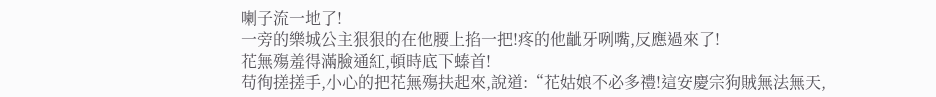喇子流一地了!
一旁的樂城公主狠狠的在他腰上掐一把!疼的他齜牙咧嘴,反應過來了!
花無殤羞得滿臉通紅,頓時底下螓首!
苟徇搓搓手,小心的把花無殤扶起來,說道:“花姑娘不必多禮!這安慶宗狗賊無法無天,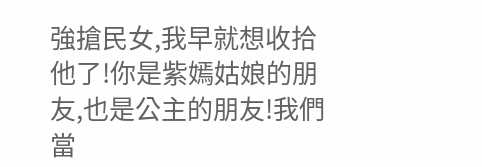強搶民女,我早就想收拾他了!你是紫嫣姑娘的朋友,也是公主的朋友!我們當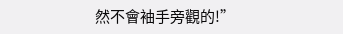然不會袖手旁觀的!”